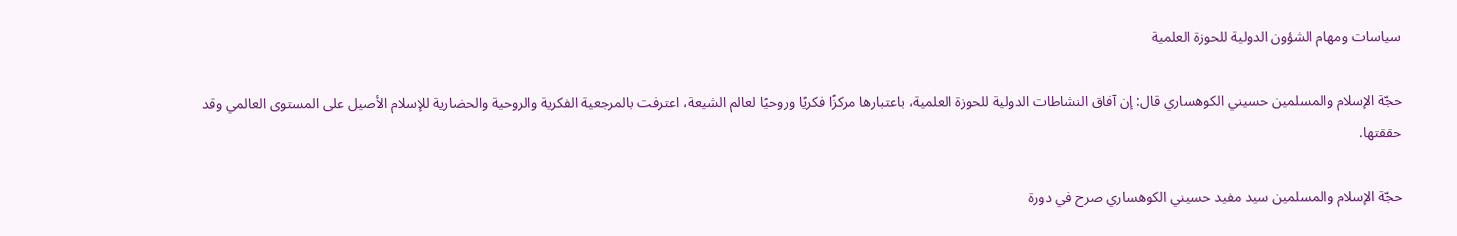سياسات ومهام الشؤون الدولية للحوزة العلمية

حجّة الإسلام والمسلمين حسيني الكوهساري قال: إن آفاق النشاطات الدولية للحوزة العلمية، باعتبارها مركزًا فكريًا وروحيًا لعالم الشيعة، اعترفت بالمرجعية الفكرية والروحية والحضارية للإسلام الأصيل على المستوى العالمي وقد حققتها.

حجّة الإسلام والمسلمين سيد مفيد حسيني الكوهساري صرح في دورة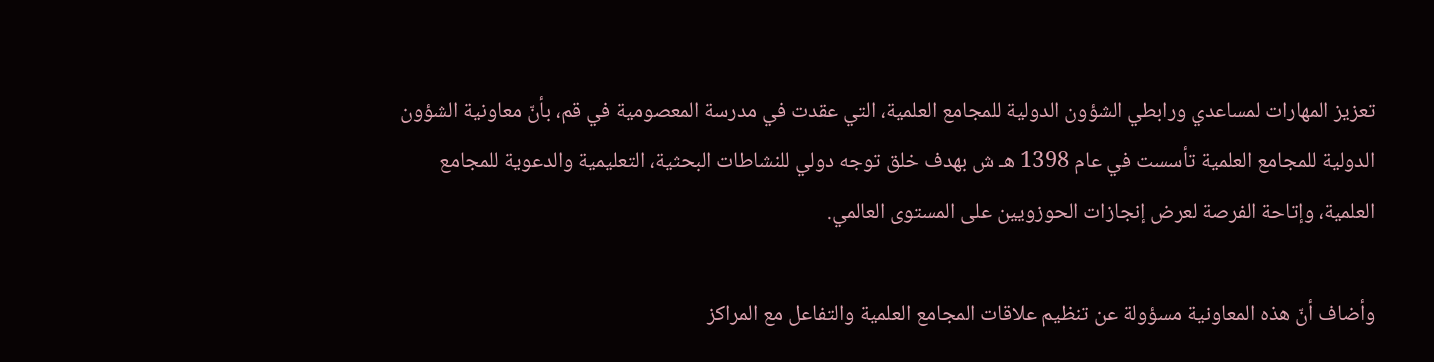تعزيز المهارات لمساعدي ورابطي الشؤون الدولية للمجامع العلمية، التي عقدت في مدرسة المعصومية في قم، بأنّ معاونية الشؤون الدولية للمجامع العلمية تأسست في عام 1398 هـ ش بهدف خلق توجه دولي للنشاطات البحثية، التعليمية والدعوية للمجامع العلمية، وإتاحة الفرصة لعرض إنجازات الحوزويين على المستوى العالمي.

وأضاف أنّ هذه المعاونية مسؤولة عن تنظيم علاقات المجامع العلمية والتفاعل مع المراكز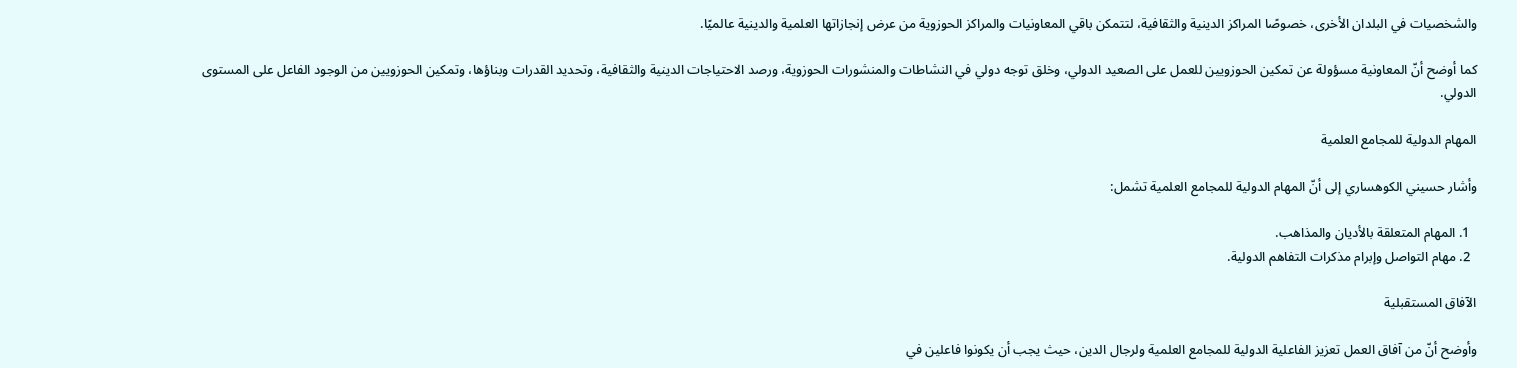والشخصيات في البلدان الأخرى، خصوصًا المراكز الدينية والثقافية، لتتمكن باقي المعاونيات والمراكز الحوزوية من عرض إنجازاتها العلمية والدينية عالميًا.

كما أوضح أنّ المعاونية مسؤولة عن تمكين الحوزويين للعمل على الصعيد الدولي، وخلق توجه دولي في النشاطات والمنشورات الحوزوية، ورصد الاحتياجات الدينية والثقافية، وتحديد القدرات وبناؤها، وتمكين الحوزويين من الوجود الفاعل على المستوى الدولي.

المهام الدولية للمجامع العلمية

وأشار حسيني الكوهساري إلى أنّ المهام الدولية للمجامع العلمية تشمل:

  1. المهام المتعلقة بالأديان والمذاهب.
  2. مهام التواصل وإبرام مذكرات التفاهم الدولية.

الآفاق المستقبلية

وأوضح أنّ من آفاق العمل تعزيز الفاعلية الدولية للمجامع العلمية ولرجال الدين، حيث يجب أن يكونوا فاعلين في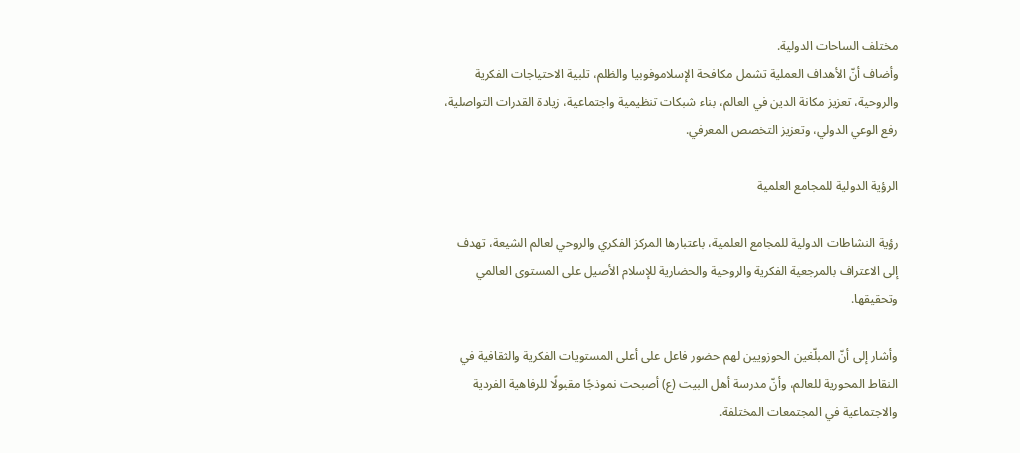مختلف الساحات الدولية.
وأضاف أنّ الأهداف العملية تشمل مكافحة الإسلاموفوبيا والظلم، تلبية الاحتياجات الفكرية والروحية، تعزيز مكانة الدين في العالم، بناء شبكات تنظيمية واجتماعية، زيادة القدرات التواصلية، رفع الوعي الدولي، وتعزيز التخصص المعرفي.

الرؤية الدولية للمجامع العلمية

رؤية النشاطات الدولية للمجامع العلمية، باعتبارها المركز الفكري والروحي لعالم الشيعة، تهدف إلى الاعتراف بالمرجعية الفكرية والروحية والحضارية للإسلام الأصيل على المستوى العالمي وتحقيقها.

وأشار إلى أنّ المبلّغين الحوزويين لهم حضور فاعل على أعلى المستويات الفكرية والثقافية في النقاط المحورية للعالم، وأنّ مدرسة أهل البيت (ع) أصبحت نموذجًا مقبولًا للرفاهية الفردية والاجتماعية في المجتمعات المختلفة.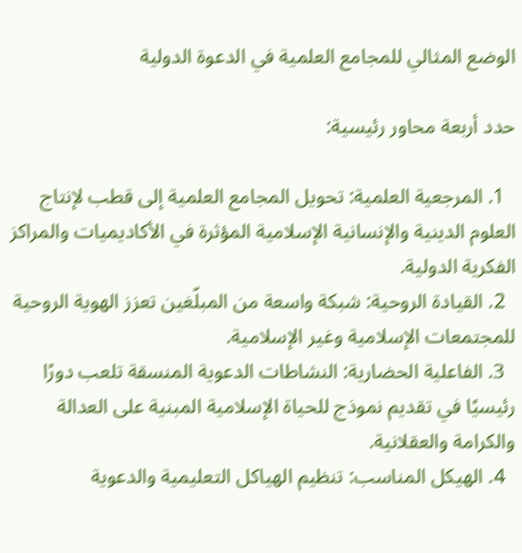الوضع المثالي للمجامع العلمية في الدعوة الدولية

حدد أربعة محاور رئيسية:

  1. المرجعية العلمية: تحويل المجامع العلمية إلى قطب لإنتاج العلوم الدينية والإنسانية الإسلامية المؤثرة في الأكاديميات والمراكز الفكرية الدولية.
  2. القيادة الروحية: شبكة واسعة من المبلّغين تعزز الهوية الروحية للمجتمعات الإسلامية وغير الإسلامية.
  3. الفاعلية الحضارية: النشاطات الدعوية المنسقة تلعب دورًا رئيسيًا في تقديم نموذج للحياة الإسلامية المبنية على العدالة والكرامة والعقلانية.
  4. الهيكل المناسب: تنظيم الهياكل التعليمية والدعوية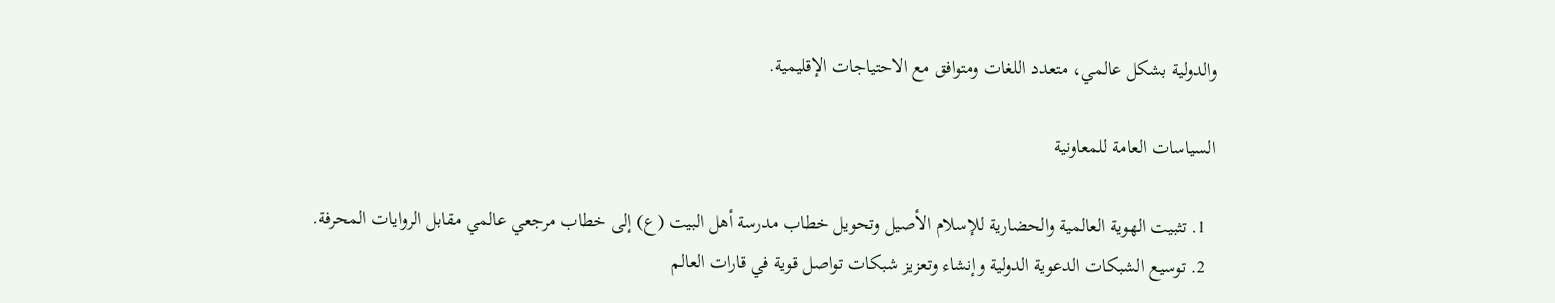والدولية بشكل عالمي، متعدد اللغات ومتوافق مع الاحتياجات الإقليمية.

السياسات العامة للمعاونية

  1. تثبيت الهوية العالمية والحضارية للإسلام الأصيل وتحويل خطاب مدرسة أهل البيت (ع) إلى خطاب مرجعي عالمي مقابل الروايات المحرفة.
  2. توسيع الشبكات الدعوية الدولية وإنشاء وتعزيز شبكات تواصل قوية في قارات العالم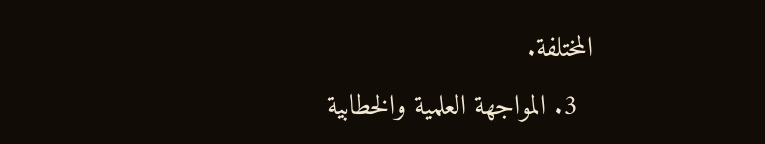المختلفة.
  3. المواجهة العلمية والخطابية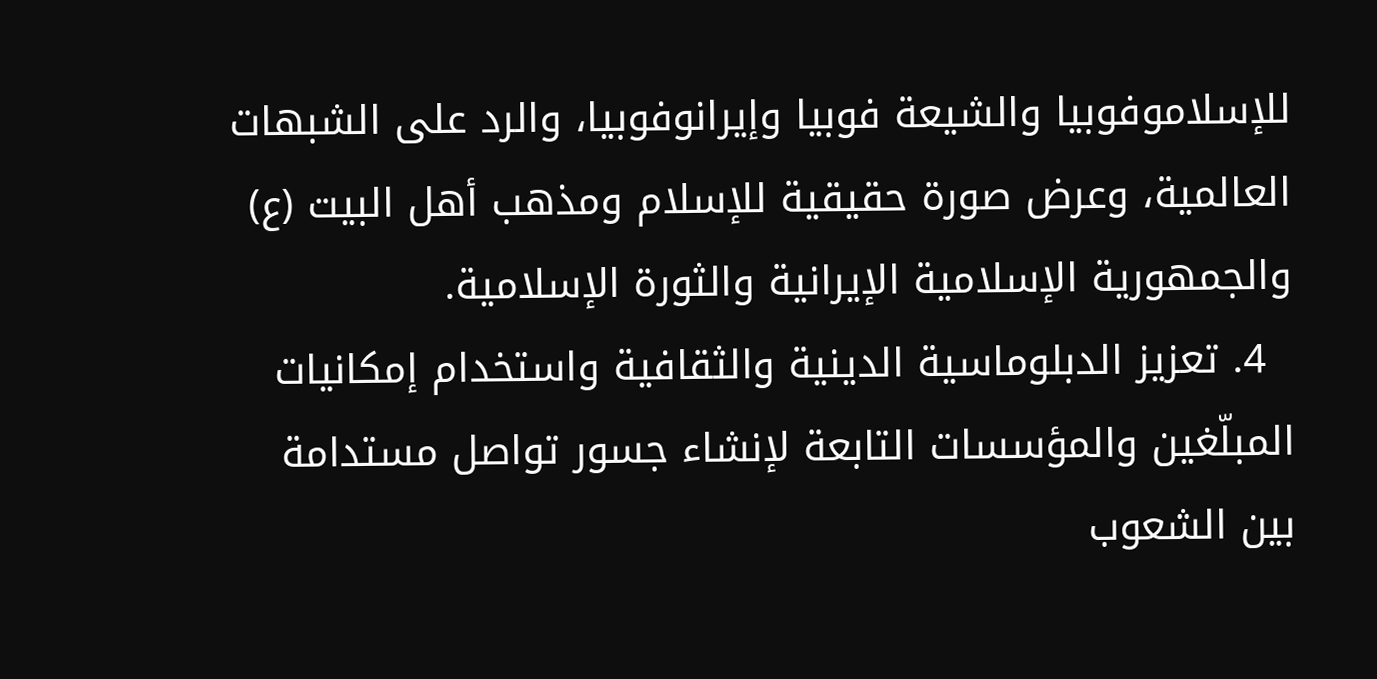للإسلاموفوبيا والشيعة فوبيا وإيرانوفوبيا، والرد على الشبهات العالمية، وعرض صورة حقيقية للإسلام ومذهب أهل البيت (ع) والجمهورية الإسلامية الإيرانية والثورة الإسلامية.
  4. تعزيز الدبلوماسية الدينية والثقافية واستخدام إمكانيات المبلّغين والمؤسسات التابعة لإنشاء جسور تواصل مستدامة بين الشعوب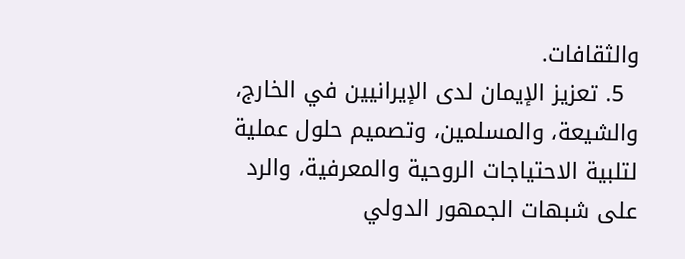والثقافات.
  5. تعزيز الإيمان لدى الإيرانيين في الخارج، والشيعة، والمسلمين، وتصميم حلول عملية لتلبية الاحتياجات الروحية والمعرفية، والرد على شبهات الجمهور الدولي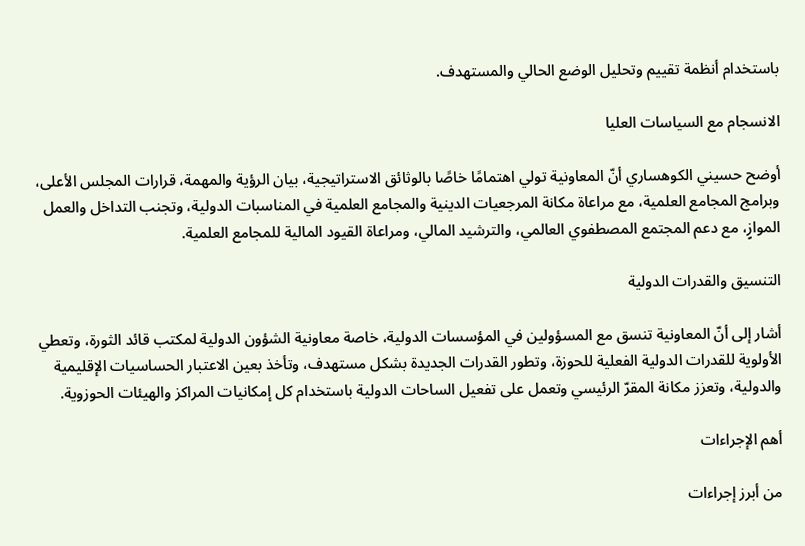باستخدام أنظمة تقييم وتحليل الوضع الحالي والمستهدف.

الانسجام مع السياسات العليا

أوضح حسيني الكوهساري أنّ المعاونية تولي اهتمامًا خاصًا بالوثائق الاستراتيجية، بيان الرؤية والمهمة، قرارات المجلس الأعلى، وبرامج المجامع العلمية، مع مراعاة مكانة المرجعيات الدينية والمجامع العلمية في المناسبات الدولية، وتجنب التداخل والعمل الموازٍ، مع دعم المجتمع المصطفوي العالمي، والترشيد المالي، ومراعاة القيود المالية للمجامع العلمية.

التنسيق والقدرات الدولية

أشار إلى أنّ المعاونية تنسق مع المسؤولين في المؤسسات الدولية، خاصة معاونية الشؤون الدولية لمكتب قائد الثورة، وتعطي الأولوية للقدرات الدولية الفعلية للحوزة، وتطور القدرات الجديدة بشكل مستهدف، وتأخذ بعين الاعتبار الحساسيات الإقليمية والدولية، وتعزز مكانة المقرّ الرئيسي وتعمل على تفعيل الساحات الدولية باستخدام كل إمكانيات المراكز والهيئات الحوزوية.

أهم الإجراءات

من أبرز إجراءات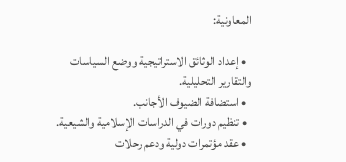المعاونية:

  • إعداد الوثائق الاستراتيجية ووضع السياسات والتقارير التحليلية.
  • استضافة الضيوف الأجانب.
  • تنظيم دورات في الدراسات الإسلامية والشيعية.
  • عقد مؤتمرات دولية ودعم رحلات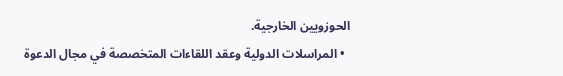الحوزويين الخارجية.
  • المراسلات الدولية وعقد اللقاءات المتخصصة في مجال الدعوة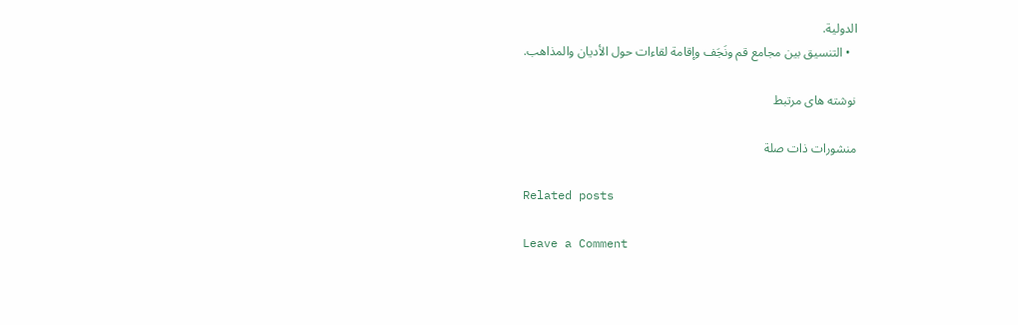الدولية.
  • التنسيق بين مجامع قم ونَجَف وإقامة لقاءات حول الأديان والمذاهب.

نوشته های مرتبط

منشورات ذات صلة

Related posts

Leave a Comment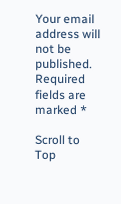Your email address will not be published. Required fields are marked *

Scroll to Top